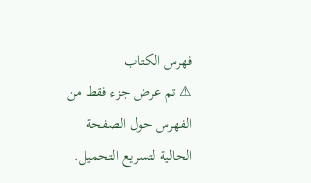فهرس الكتاب
⚠ تم عرض جزء فقط من الفهرس حول الصفحة الحالية لتسريع التحميل.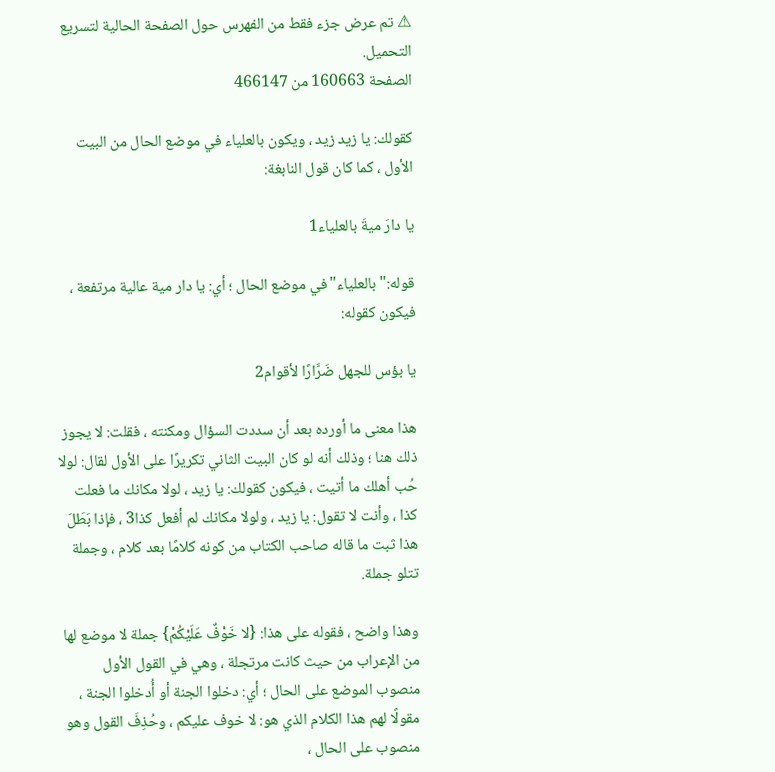⚠ تم عرض جزء فقط من الفهرس حول الصفحة الحالية لتسريع التحميل.
الصفحة 160663 من 466147

كقولك: يا زيد زيد ، ويكون بالعلياء في موضع الحال من البيت الأول ، كما كان قول النابغة:

يا دارَ ميةَ بالعلياء1

قوله:"بالعلياء"في موضع الحال ؛ أي: يا دار مية عالية مرتفعة ، فيكون كقوله:

يا بؤس للجهل ضَرَّارًا لأقوام2

هذا معنى ما أورده بعد أن سددت السؤال ومكنته ، فقلت: لا يجوز ذلك هنا ؛ وذلك أنه لو كان البيت الثاني تكريرًا على الأول لقال: لولا حُب أهلك ما أتيت ، فيكون كقولك: يا زيد ، لولا مكانك ما فعلت كذا ، وأنت لا تقول: يا زيد ، ولولا مكانك لم أفعل كذا3 ، فإذا بَطَلَ هذا ثبت ما قاله صاحب الكتاب من كونه كلامًا بعد كلام ، وجملة تتلو جملة.

وهذا واضح ، فقوله على هذا: {لا خَوْفٌ عَلَيْكُمْ} جملة لا موضع لها من الإعراب من حيث كانت مرتجلة ، وهي في القول الأول منصوب الموضع على الحال ؛ أي: دخلوا الجنة أو أُدخلوا الجنة ، مقولًا لهم هذا الكلام الذي هو: لا خوف عليكم ، وحُذِفَ القول وهو منصوب على الحال ،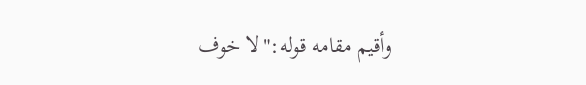وأقيم مقامه قوله:"لا خوف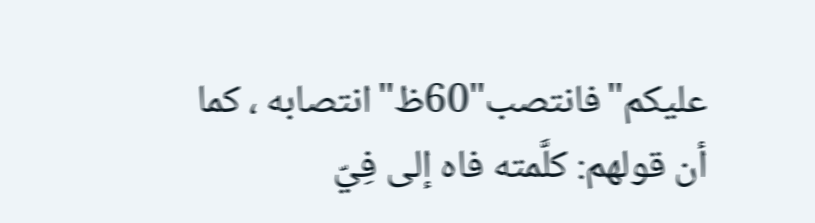عليكم"فانتصب"60ظ"انتصابه ، كما أن قولهم: كلَّمته فاه إلى فِيّ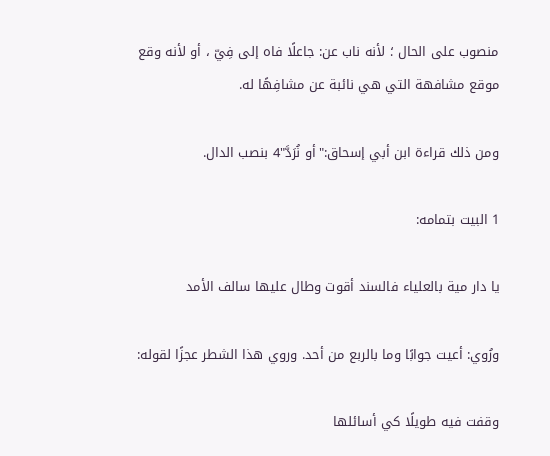منصوب على الحال ؛ لأنه ناب عن: جاعلًا فاه إلى فِيّ ، أو لأنه وقع موقع مشافهة التي هي نائبة عن مشافِهًا له.

ومن ذلك قراءة ابن أبي إسحاق:"أو نُرَدَّ"4 بنصب الدال.

1 البيت بتمامه:

يا دار مية بالعلياء فالسند أقوت وطال عليها سالف الأمد

ورُوي: أعيت جوابًا وما بالربع من أحد. وروي هذا الشطر عجزًا لقوله:

وقفت فيه طويلًا كي أسائلها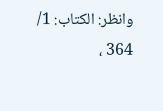وانظر: الكتاب: 1/ 364 ،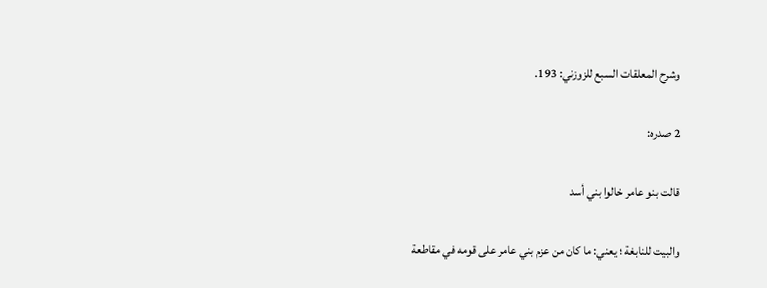وشرح المعلقات السبع للزوزني: 193.

2 صدره:

قالت بنو عامر خالوا بني أسد

والبيت للنابغة ؛ يعني: ما كان من عزم بني عامر على قومه في مقاطعة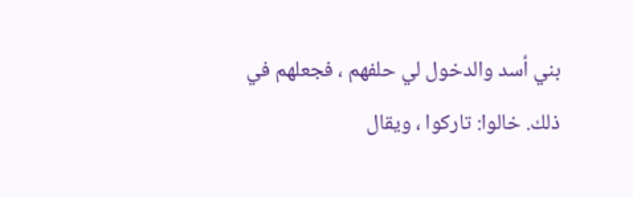بني أسد والدخول لي حلفهم ، فجعلهم في ذلك. خالوا: تاركوا ، ويقال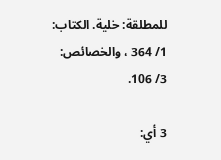للمطلقة: خلية. الكتاب: 1/ 364 ، والخصائص: 3/ 106.

3 أي: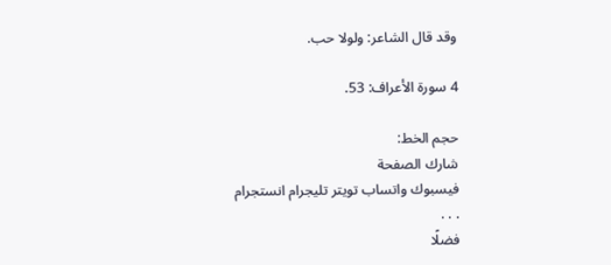وقد قال الشاعر: ولولا حب.

4 سورة الأعراف: 53.

حجم الخط:
شارك الصفحة
فيسبوك واتساب تويتر تليجرام انستجرام
. . .
فضلًا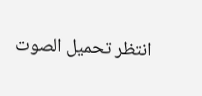انتظر تحميل الصوت